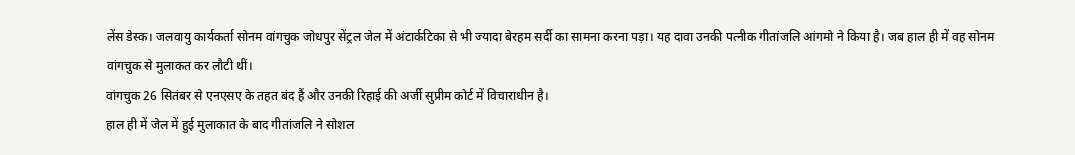लेंस डेस्क। जलवायु कार्यकर्ता सोनम वांगचुक जोधपुर सेंट्रल जेल में अंटार्कटिका से भी ज्यादा बेरहम सर्दी का सामना करना पड़ा। यह दावा उनकी पत्नीक गीतांजलि आंगमो ने किया है। जब हाल ही में वह सोनम वांगचुक से मुलाकत कर लौटी थीं।
वांगचुक 26 सितंबर से एनएसए के तहत बंद हैं और उनकी रिहाई की अर्जी सुप्रीम कोर्ट में विचाराधीन है।
हाल ही में जेल में हुई मुलाकात के बाद गीतांजलि ने सोशल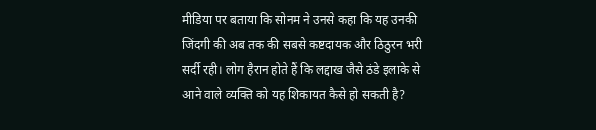मीडिया पर बताया कि सोनम ने उनसे कहा कि यह उनकी जिंदगी की अब तक की सबसे कष्टदायक और ठिठुरन भरी सर्दी रही। लोग हैरान होते हैं कि लद्दाख जैसे ठंडे इलाके से आने वाले व्यक्ति को यह शिकायत कैसे हो सकती है?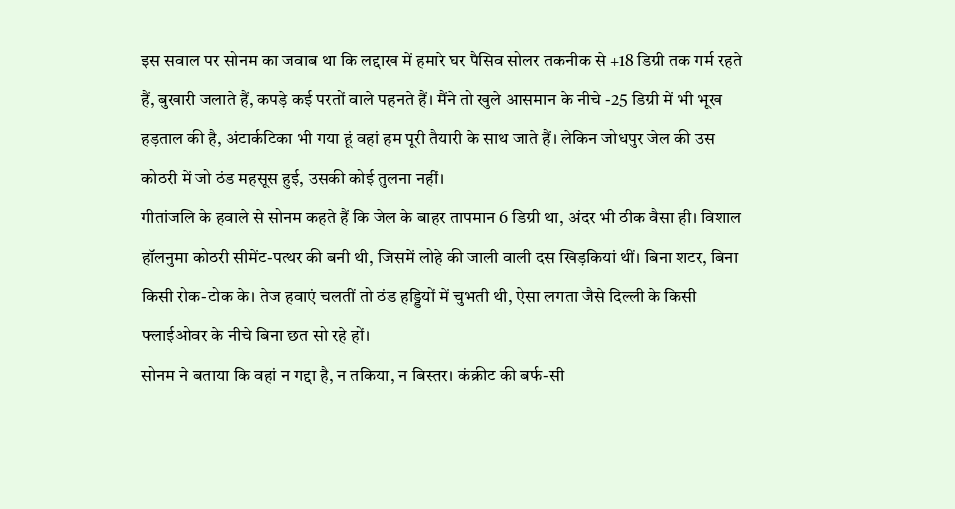इस सवाल पर सोनम का जवाब था कि लद्दाख में हमारे घर पैसिव सोलर तकनीक से +18 डिग्री तक गर्म रहते हैं, बुखारी जलाते हैं, कपड़े कई परतों वाले पहनते हैं। मैंने तो खुले आसमान के नीचे -25 डिग्री में भी भूख हड़ताल की है, अंटार्कटिका भी गया हूं वहां हम पूरी तैयारी के साथ जाते हैं। लेकिन जोधपुर जेल की उस कोठरी में जो ठंड महसूस हुई, उसकी कोई तुलना नहीं।
गीतांजलि के हवाले से सोनम कहते हैं कि जेल के बाहर तापमान 6 डिग्री था, अंदर भी ठीक वैसा ही। विशाल हॉलनुमा कोठरी सीमेंट-पत्थर की बनी थी, जिसमें लोहे की जाली वाली दस खिड़कियां थीं। बिना शटर, बिना किसी रोक-टोक के। तेज हवाएं चलतीं तो ठंड हड्डियों में चुभती थी, ऐसा लगता जैसे दिल्ली के किसी फ्लाईओवर के नीचे बिना छत सो रहे हों।
सोनम ने बताया कि वहां न गद्दा है, न तकिया, न बिस्तर। कंक्रीट की बर्फ-सी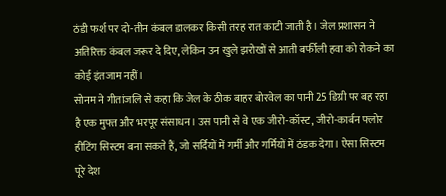ठंडी फर्श पर दो-तीन कंबल डालकर किसी तरह रात काटी जाती है। जेल प्रशासन ने अतिरिक्त कंबल जरूर दे दिए, लेकिन उन खुले झरोखों से आती बर्फीली हवा को रोकने का कोई इंतजाम नहीं।
सोनम ने गीतांजलि से कहा कि जेल के ठीक बाहर बोरवेल का पानी 25 डिग्री पर बह रहा है एक मुफ्त और भरपूर संसाधन। उस पानी से वे एक जीरो-कॉस्ट, जीरो-कार्बन फ्लोर हीटिंग सिस्टम बना सकते हैं, जो सर्दियों में गर्मी और गर्मियों में ठंडक देगा। ऐसा सिस्टम पूरे देश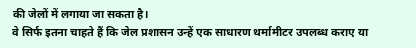की जेलों में लगाया जा सकता है।
वे सिर्फ इतना चाहते हैं कि जेल प्रशासन उन्हें एक साधारण थर्मामीटर उपलब्ध कराए या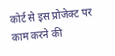कोर्ट से इस प्रोजेक्ट पर काम करने की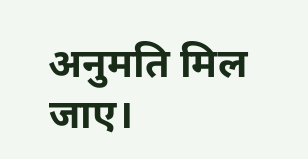अनुमति मिल जाए।